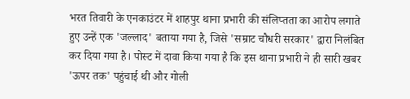भरत तिवारी के एनकाउंटर में शाहपुर थाना प्रभारी की संलिप्तता का आरोप लगाते हुए उन्हें एक 'जल्लाद' बताया गया है, जिसे 'सम्राट चौधरी सरकार' द्वारा निलंबित कर दिया गया है। पोस्ट में दावा किया गया है कि इस थाना प्रभारी ने ही सारी खबर 'ऊपर तक' पहुंचाई थी और गोली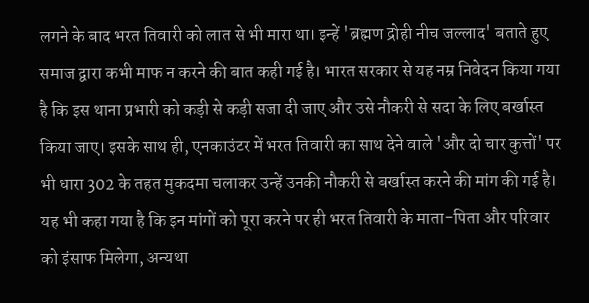लगने के बाद भरत तिवारी को लात से भी मारा था। इन्हें 'ब्रह्मण द्रोही नीच जल्लाद' बताते हुए समाज द्वारा कभी माफ न करने की बात कही गई है। भारत सरकार से यह नम्र निवेदन किया गया है कि इस थाना प्रभारी को कड़ी से कड़ी सजा दी जाए और उसे नौकरी से सदा के लिए बर्खास्त किया जाए। इसके साथ ही, एनकाउंटर में भरत तिवारी का साथ देने वाले 'और दो चार कुत्तों' पर भी धारा 302 के तहत मुकदमा चलाकर उन्हें उनकी नौकरी से बर्खास्त करने की मांग की गई है। यह भी कहा गया है कि इन मांगों को पूरा करने पर ही भरत तिवारी के माता-पिता और परिवार को इंसाफ मिलेगा, अन्यथा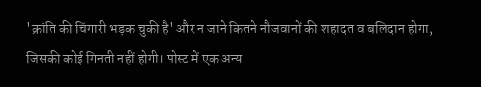'क्रांति की चिंगारी भड़क चुकी है' और न जाने कितने नौजवानों की शहादत व बलिदान होगा, जिसकी कोई गिनती नहीं होगी। पोस्ट में एक अन्य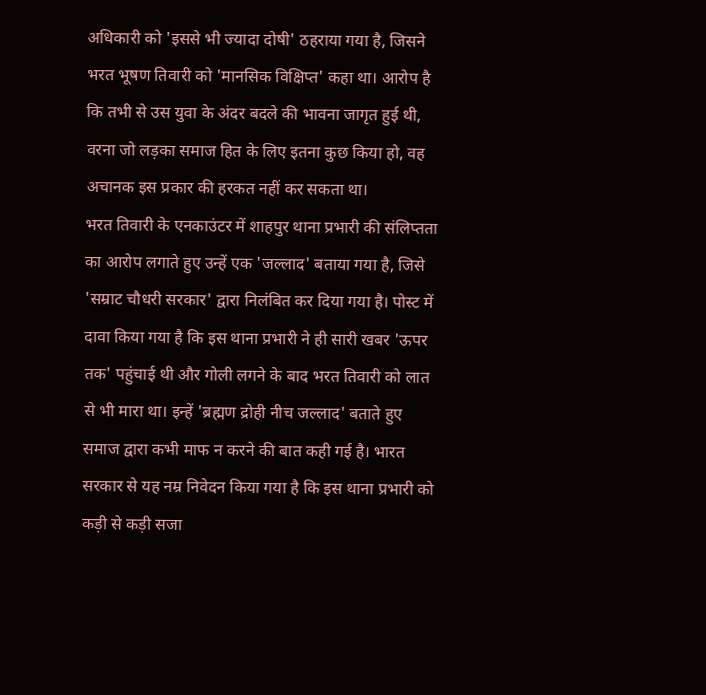अधिकारी को 'इससे भी ज्यादा दोषी' ठहराया गया है, जिसने भरत भूषण तिवारी को 'मानसिक विक्षिप्त' कहा था। आरोप है कि तभी से उस युवा के अंदर बदले की भावना जागृत हुई थी, वरना जो लड़का समाज हित के लिए इतना कुछ किया हो, वह अचानक इस प्रकार की हरकत नहीं कर सकता था।
भरत तिवारी के एनकाउंटर में शाहपुर थाना प्रभारी की संलिप्तता का आरोप लगाते हुए उन्हें एक 'जल्लाद' बताया गया है, जिसे 'सम्राट चौधरी सरकार' द्वारा निलंबित कर दिया गया है। पोस्ट में दावा किया गया है कि इस थाना प्रभारी ने ही सारी खबर 'ऊपर तक' पहुंचाई थी और गोली लगने के बाद भरत तिवारी को लात से भी मारा था। इन्हें 'ब्रह्मण द्रोही नीच जल्लाद' बताते हुए समाज द्वारा कभी माफ न करने की बात कही गई है। भारत सरकार से यह नम्र निवेदन किया गया है कि इस थाना प्रभारी को कड़ी से कड़ी सजा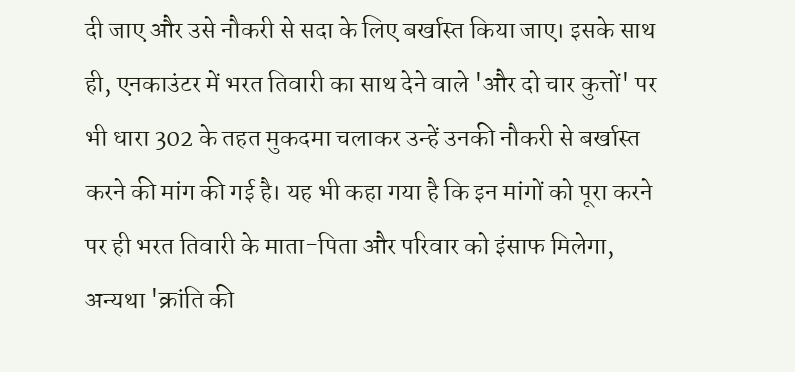दी जाए और उसे नौकरी से सदा के लिए बर्खास्त किया जाए। इसके साथ ही, एनकाउंटर में भरत तिवारी का साथ देने वाले 'और दो चार कुत्तों' पर भी धारा 302 के तहत मुकदमा चलाकर उन्हें उनकी नौकरी से बर्खास्त करने की मांग की गई है। यह भी कहा गया है कि इन मांगों को पूरा करने पर ही भरत तिवारी के माता-पिता और परिवार को इंसाफ मिलेगा, अन्यथा 'क्रांति की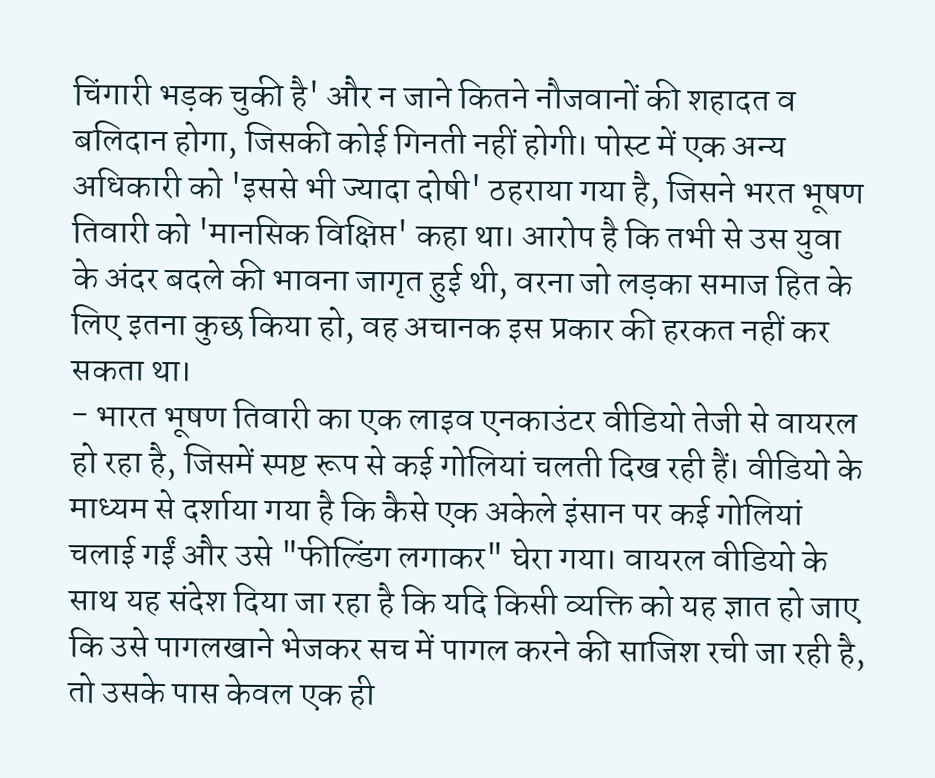चिंगारी भड़क चुकी है' और न जाने कितने नौजवानों की शहादत व बलिदान होगा, जिसकी कोई गिनती नहीं होगी। पोस्ट में एक अन्य अधिकारी को 'इससे भी ज्यादा दोषी' ठहराया गया है, जिसने भरत भूषण तिवारी को 'मानसिक विक्षिप्त' कहा था। आरोप है कि तभी से उस युवा के अंदर बदले की भावना जागृत हुई थी, वरना जो लड़का समाज हित के लिए इतना कुछ किया हो, वह अचानक इस प्रकार की हरकत नहीं कर सकता था।
- भारत भूषण तिवारी का एक लाइव एनकाउंटर वीडियो तेजी से वायरल हो रहा है, जिसमें स्पष्ट रूप से कई गोलियां चलती दिख रही हैं। वीडियो के माध्यम से दर्शाया गया है कि कैसे एक अकेले इंसान पर कई गोलियां चलाई गईं और उसे "फील्डिंग लगाकर" घेरा गया। वायरल वीडियो के साथ यह संदेश दिया जा रहा है कि यदि किसी व्यक्ति को यह ज्ञात हो जाए कि उसे पागलखाने भेजकर सच में पागल करने की साजिश रची जा रही है, तो उसके पास केवल एक ही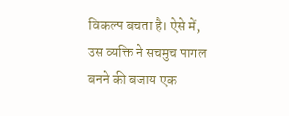विकल्प बचता है। ऐसे में, उस व्यक्ति ने सचमुच पागल बनने की बजाय एक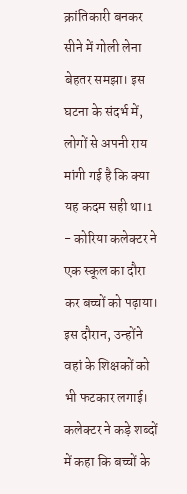क्रांतिकारी बनकर सीने में गोली लेना बेहतर समझा। इस घटना के संदर्भ में, लोगों से अपनी राय मांगी गई है कि क्या यह कदम सही था।1
- कोरिया कलेक्टर ने एक स्कूल का दौरा कर बच्चों को पढ़ाया। इस दौरान, उन्होंने वहां के शिक्षकों को भी फटकार लगाई। कलेक्टर ने कड़े शब्दों में कहा कि बच्चों के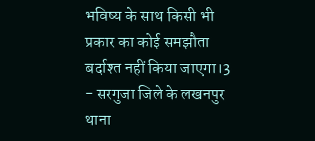भविष्य के साथ किसी भी प्रकार का कोई समझौता बर्दाश्त नहीं किया जाएगा।3
- सरगुजा जिले के लखनपुर थाना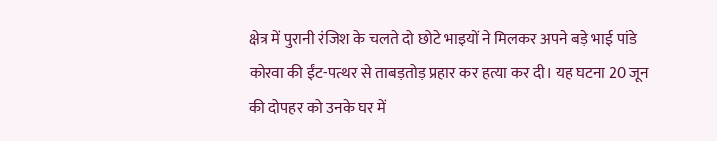क्षेत्र में पुरानी रंजिश के चलते दो छोटे भाइयों ने मिलकर अपने बड़े भाई पांडे कोरवा की ईंट-पत्थर से ताबड़तोड़ प्रहार कर हत्या कर दी। यह घटना 20 जून की दोपहर को उनके घर में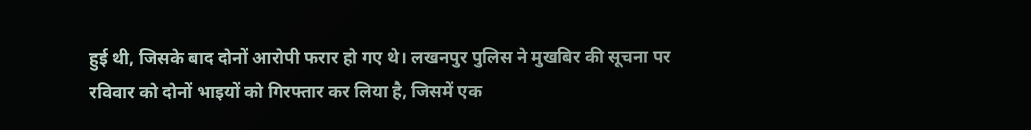हुई थी, जिसके बाद दोनों आरोपी फरार हो गए थे। लखनपुर पुलिस ने मुखबिर की सूचना पर रविवार को दोनों भाइयों को गिरफ्तार कर लिया है, जिसमें एक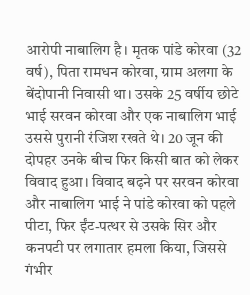आरोपी नाबालिग है। मृतक पांडे कोरवा (32 वर्ष), पिता रामधन कोरवा, ग्राम अलगा के बेंदोपानी निवासी था। उसके 25 वर्षीय छोटे भाई सरवन कोरवा और एक नाबालिग भाई उससे पुरानी रंजिश रखते थे। 20 जून की दोपहर उनके बीच फिर किसी बात को लेकर विवाद हुआ। विवाद बढ़ने पर सरवन कोरवा और नाबालिग भाई ने पांडे कोरवा को पहले पीटा, फिर ईंट-पत्थर से उसके सिर और कनपटी पर लगातार हमला किया, जिससे गंभीर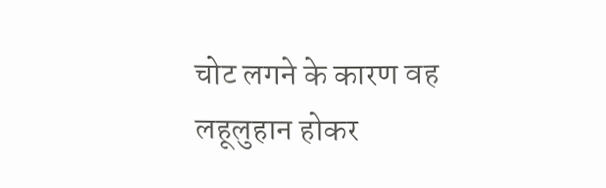चोट लगने के कारण वह लहूलुहान होकर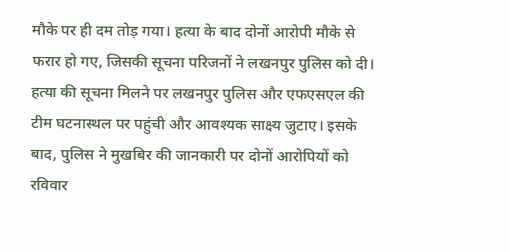मौके पर ही दम तोड़ गया। हत्या के बाद दोनों आरोपी मौके से फरार हो गए, जिसकी सूचना परिजनों ने लखनपुर पुलिस को दी। हत्या की सूचना मिलने पर लखनपुर पुलिस और एफएसएल की टीम घटनास्थल पर पहुंची और आवश्यक साक्ष्य जुटाए। इसके बाद, पुलिस ने मुखबिर की जानकारी पर दोनों आरोपियों को रविवार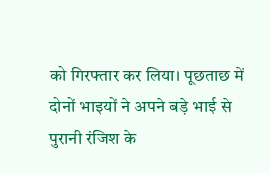को गिरफ्तार कर लिया। पूछताछ में दोनों भाइयों ने अपने बड़े भाई से पुरानी रंजिश के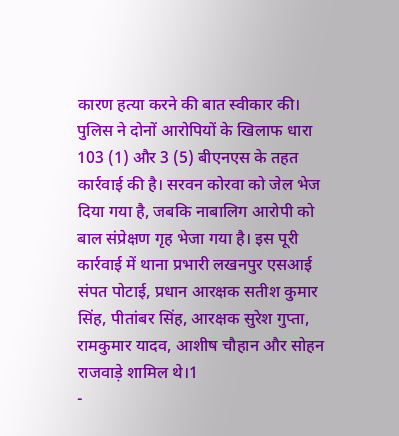कारण हत्या करने की बात स्वीकार की। पुलिस ने दोनों आरोपियों के खिलाफ धारा 103 (1) और 3 (5) बीएनएस के तहत कार्रवाई की है। सरवन कोरवा को जेल भेज दिया गया है, जबकि नाबालिग आरोपी को बाल संप्रेक्षण गृह भेजा गया है। इस पूरी कार्रवाई में थाना प्रभारी लखनपुर एसआई संपत पोटाई, प्रधान आरक्षक सतीश कुमार सिंह, पीतांबर सिंह, आरक्षक सुरेश गुप्ता, रामकुमार यादव, आशीष चौहान और सोहन राजवाड़े शामिल थे।1
-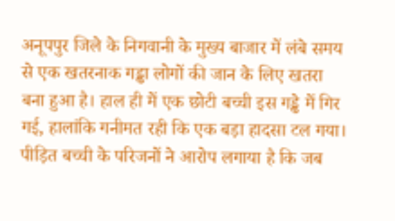अनूपपुर जिले के निगवानी के मुख्य बाजार में लंबे समय से एक खतरनाक गड्ढा लोगों की जान के लिए खतरा बना हुआ है। हाल ही में एक छोटी बच्ची इस गड्ढे में गिर गई, हालांकि गनीमत रही कि एक बड़ा हादसा टल गया। पीड़ित बच्ची के परिजनों ने आरोप लगाया है कि जब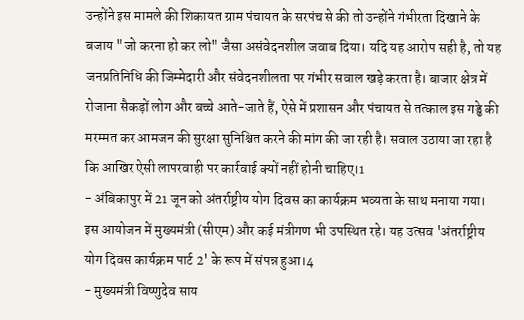उन्होंने इस मामले की शिकायत ग्राम पंचायत के सरपंच से की तो उन्होंने गंभीरता दिखाने के बजाय "जो करना हो कर लो" जैसा असंवेदनशील जवाब दिया। यदि यह आरोप सही है, तो यह जनप्रतिनिधि की जिम्मेदारी और संवेदनशीलता पर गंभीर सवाल खड़े करता है। बाजार क्षेत्र में रोजाना सैकड़ों लोग और बच्चे आते-जाते हैं, ऐसे में प्रशासन और पंचायत से तत्काल इस गड्ढे की मरम्मत कर आमजन की सुरक्षा सुनिश्चित करने की मांग की जा रही है। सवाल उठाया जा रहा है कि आखिर ऐसी लापरवाही पर कार्रवाई क्यों नहीं होनी चाहिए।1
- अंबिकापुर में 21 जून को अंतर्राष्ट्रीय योग दिवस का कार्यक्रम भव्यता के साथ मनाया गया। इस आयोजन में मुख्यमंत्री (सीएम) और कई मंत्रीगण भी उपस्थित रहे। यह उत्सव 'अंतर्राष्ट्रीय योग दिवस कार्यक्रम पार्ट 2' के रूप में संपन्न हुआ।4
- मुख्यमंत्री विष्णुदेव साय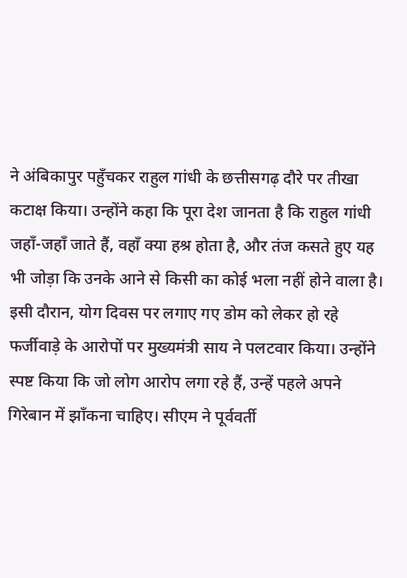ने अंबिकापुर पहुँचकर राहुल गांधी के छत्तीसगढ़ दौरे पर तीखा कटाक्ष किया। उन्होंने कहा कि पूरा देश जानता है कि राहुल गांधी जहाँ-जहाँ जाते हैं, वहाँ क्या हश्र होता है, और तंज कसते हुए यह भी जोड़ा कि उनके आने से किसी का कोई भला नहीं होने वाला है। इसी दौरान, योग दिवस पर लगाए गए डोम को लेकर हो रहे फर्जीवाड़े के आरोपों पर मुख्यमंत्री साय ने पलटवार किया। उन्होंने स्पष्ट किया कि जो लोग आरोप लगा रहे हैं, उन्हें पहले अपने गिरेबान में झाँकना चाहिए। सीएम ने पूर्ववर्ती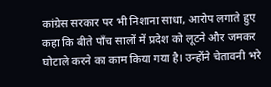कांग्रेस सरकार पर भी निशाना साधा, आरोप लगाते हुए कहा कि बीते पाँच सालों में प्रदेश को लूटने और जमकर घोटाले करने का काम किया गया है। उन्होंने चेतावनी भरे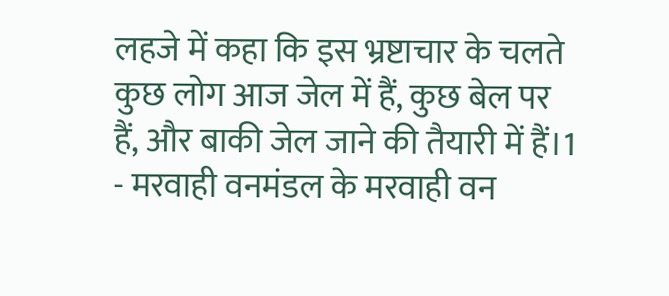लहजे में कहा कि इस भ्रष्टाचार के चलते कुछ लोग आज जेल में हैं, कुछ बेल पर हैं, और बाकी जेल जाने की तैयारी में हैं।1
- मरवाही वनमंडल के मरवाही वन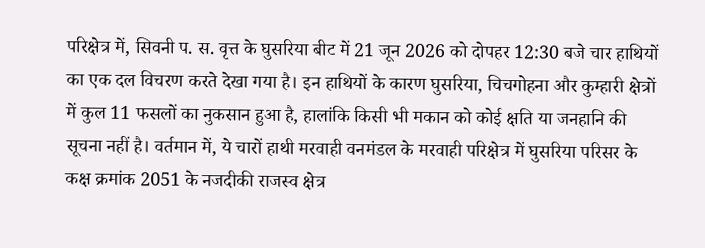परिक्षेत्र में, सिवनी प. स. वृत्त के घुसरिया बीट में 21 जून 2026 को दोपहर 12:30 बजे चार हाथियों का एक दल विचरण करते देखा गया है। इन हाथियों के कारण घुसरिया, चिचगोहना और कुम्हारी क्षेत्रों में कुल 11 फसलों का नुकसान हुआ है, हालांकि किसी भी मकान को कोई क्षति या जनहानि की सूचना नहीं है। वर्तमान में, ये चारों हाथी मरवाही वनमंडल के मरवाही परिक्षेत्र में घुसरिया परिसर के कक्ष क्रमांक 2051 के नजदीकी राजस्व क्षेत्र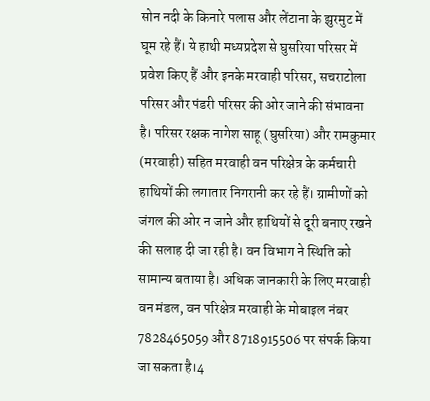सोन नदी के किनारे पलास और लेंटाना के झुरमुट में घूम रहे हैं। ये हाथी मध्यप्रदेश से घुसरिया परिसर में प्रवेश किए हैं और इनके मरवाही परिसर, सचराटोला परिसर और पंडरी परिसर की ओर जाने की संभावना है। परिसर रक्षक नागेश साहू (घुसरिया) और रामकुमार (मरवाही) सहित मरवाही वन परिक्षेत्र के कर्मचारी हाथियों की लगातार निगरानी कर रहे हैं। ग्रामीणों को जंगल की ओर न जाने और हाथियों से दूरी बनाए रखने की सलाह दी जा रही है। वन विभाग ने स्थिति को सामान्य बताया है। अधिक जानकारी के लिए मरवाही वन मंडल, वन परिक्षेत्र मरवाही के मोबाइल नंबर 7828465059 और 8718915506 पर संपर्क किया जा सकता है।4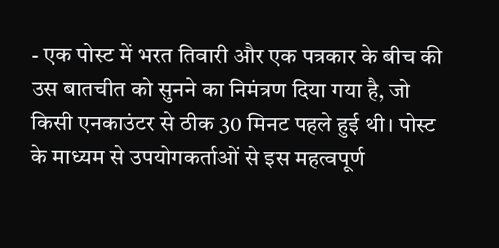- एक पोस्ट में भरत तिवारी और एक पत्रकार के बीच की उस बातचीत को सुनने का निमंत्रण दिया गया है, जो किसी एनकाउंटर से ठीक 30 मिनट पहले हुई थी। पोस्ट के माध्यम से उपयोगकर्ताओं से इस महत्वपूर्ण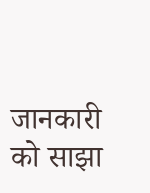जानकारी को साझा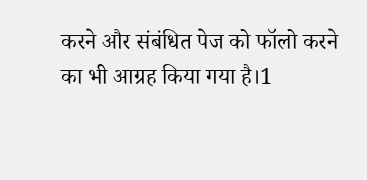करने और संबंधित पेज को फॉलो करने का भी आग्रह किया गया है।1